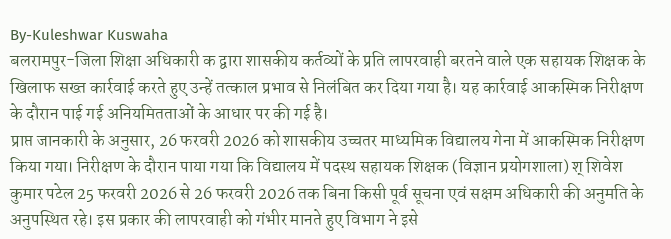By-Kuleshwar Kuswaha
बलरामपुर-जिला शिक्षा अधिकारी क द्वारा शासकीय कर्तव्यों के प्रति लापरवाही बरतने वाले एक सहायक शिक्षक के खिलाफ सख्त कार्रवाई करते हुए उन्हें तत्काल प्रभाव से निलंबित कर दिया गया है। यह कार्रवाई आकस्मिक निरीक्षण के दौरान पाई गई अनियमितताओं के आधार पर की गई है।
प्राप्त जानकारी के अनुसार, 26 फरवरी 2026 को शासकीय उच्चतर माध्यमिक विद्यालय गेना में आकस्मिक निरीक्षण किया गया। निरीक्षण के दौरान पाया गया कि विद्यालय में पदस्थ सहायक शिक्षक (विज्ञान प्रयोगशाला) श् शिवेश कुमार पटेल 25 फरवरी 2026 से 26 फरवरी 2026 तक बिना किसी पूर्व सूचना एवं सक्षम अधिकारी की अनुमति के अनुपस्थित रहे। इस प्रकार की लापरवाही को गंभीर मानते हुए विभाग ने इसे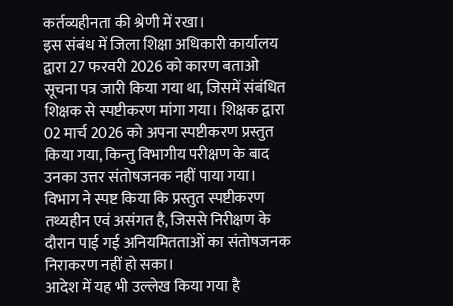कर्तव्यहीनता की श्रेणी में रखा।
इस संबंध में जिला शिक्षा अधिकारी कार्यालय द्वारा 27 फरवरी 2026 को कारण बताओ सूचना पत्र जारी किया गया था, जिसमें संबंधित शिक्षक से स्पष्टीकरण मांगा गया। शिक्षक द्वारा 02 मार्च 2026 को अपना स्पष्टीकरण प्रस्तुत किया गया, किन्तु विभागीय परीक्षण के बाद उनका उत्तर संतोषजनक नहीं पाया गया। विभाग ने स्पष्ट किया कि प्रस्तुत स्पष्टीकरण तथ्यहीन एवं असंगत है, जिससे निरीक्षण के दौरान पाई गई अनियमितताओं का संतोषजनक निराकरण नहीं हो सका।
आदेश में यह भी उल्लेख किया गया है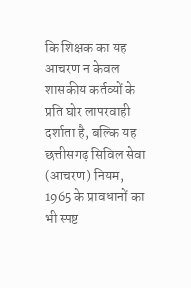कि शिक्षक का यह आचरण न केवल शासकीय कर्तव्यों के प्रति घोर लापरवाही दर्शाता है, बल्कि यह छत्तीसगढ़ सिविल सेवा (आचरण) नियम, 1965 के प्रावधानों का भी स्पष्ट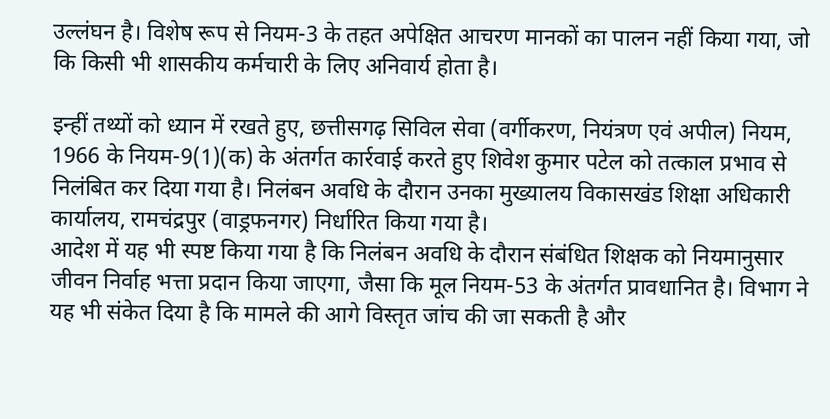उल्लंघन है। विशेष रूप से नियम-3 के तहत अपेक्षित आचरण मानकों का पालन नहीं किया गया, जो कि किसी भी शासकीय कर्मचारी के लिए अनिवार्य होता है।

इन्हीं तथ्यों को ध्यान में रखते हुए, छत्तीसगढ़ सिविल सेवा (वर्गीकरण, नियंत्रण एवं अपील) नियम, 1966 के नियम-9(1)(क) के अंतर्गत कार्रवाई करते हुए शिवेश कुमार पटेल को तत्काल प्रभाव से निलंबित कर दिया गया है। निलंबन अवधि के दौरान उनका मुख्यालय विकासखंड शिक्षा अधिकारी कार्यालय, रामचंद्रपुर (वाड्रफनगर) निर्धारित किया गया है।
आदेश में यह भी स्पष्ट किया गया है कि निलंबन अवधि के दौरान संबंधित शिक्षक को नियमानुसार जीवन निर्वाह भत्ता प्रदान किया जाएगा, जैसा कि मूल नियम-53 के अंतर्गत प्रावधानित है। विभाग ने यह भी संकेत दिया है कि मामले की आगे विस्तृत जांच की जा सकती है और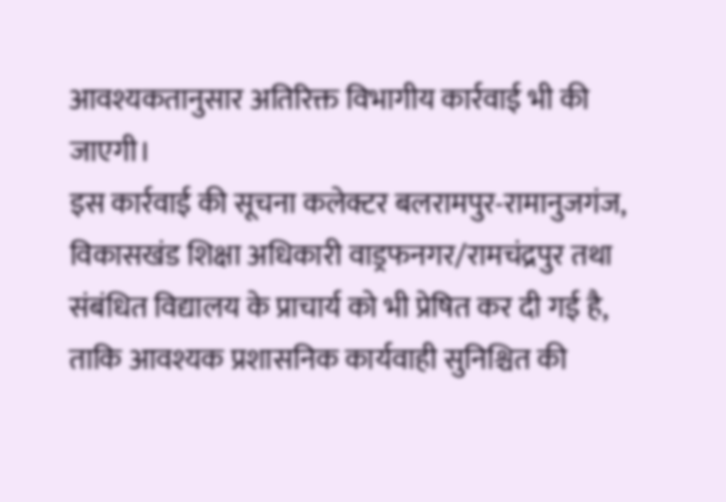आवश्यकतानुसार अतिरिक्त विभागीय कार्रवाई भी की जाएगी।
इस कार्रवाई की सूचना कलेक्टर बलरामपुर-रामानुजगंज, विकासखंड शिक्षा अधिकारी वाड्रफनगर/रामचंद्रपुर तथा संबंधित विद्यालय के प्राचार्य को भी प्रेषित कर दी गई है, ताकि आवश्यक प्रशासनिक कार्यवाही सुनिश्चित की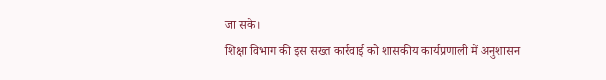जा सके।
शिक्षा विभाग की इस सख्त कार्रवाई को शासकीय कार्यप्रणाली में अनुशासन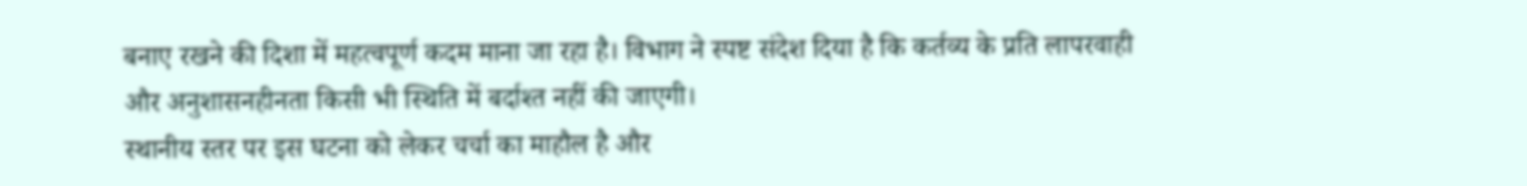बनाए रखने की दिशा में महत्वपूर्ण कदम माना जा रहा है। विभाग ने स्पष्ट संदेश दिया है कि कर्तव्य के प्रति लापरवाही और अनुशासनहीनता किसी भी स्थिति में बर्दाश्त नहीं की जाएगी।
स्थानीय स्तर पर इस घटना को लेकर चर्चा का माहौल है और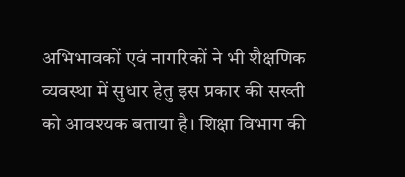अभिभावकों एवं नागरिकों ने भी शैक्षणिक व्यवस्था में सुधार हेतु इस प्रकार की सख्ती को आवश्यक बताया है। शिक्षा विभाग की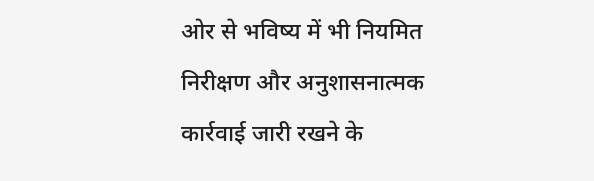ओर से भविष्य में भी नियमित निरीक्षण और अनुशासनात्मक कार्रवाई जारी रखने के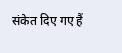संकेत दिए गए हैं